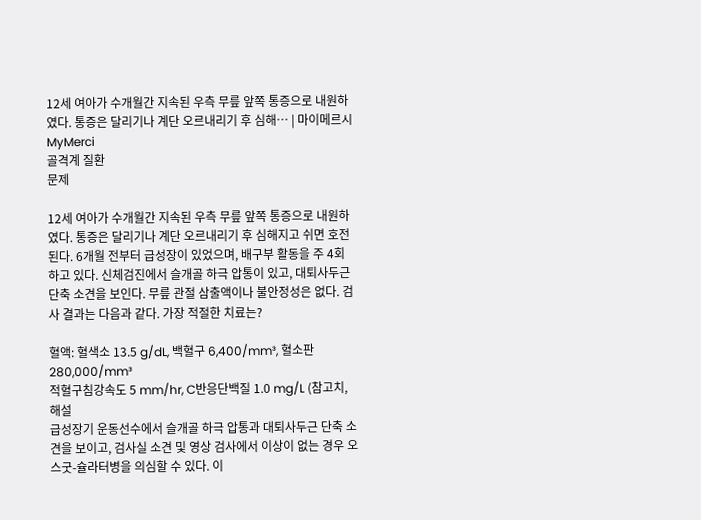12세 여아가 수개월간 지속된 우측 무릎 앞쪽 통증으로 내원하였다. 통증은 달리기나 계단 오르내리기 후 심해… | 마이메르시 MyMerci
골격계 질환
문제

12세 여아가 수개월간 지속된 우측 무릎 앞쪽 통증으로 내원하였다. 통증은 달리기나 계단 오르내리기 후 심해지고 쉬면 호전된다. 6개월 전부터 급성장이 있었으며, 배구부 활동을 주 4회 하고 있다. 신체검진에서 슬개골 하극 압통이 있고, 대퇴사두근 단축 소견을 보인다. 무릎 관절 삼출액이나 불안정성은 없다. 검사 결과는 다음과 같다. 가장 적절한 치료는?

혈액: 혈색소 13.5 g/dL, 백혈구 6,400/mm³, 혈소판 280,000/mm³
적혈구침강속도 5 mm/hr, C반응단백질 1.0 mg/L (참고치,
해설
급성장기 운동선수에서 슬개골 하극 압통과 대퇴사두근 단축 소견을 보이고, 검사실 소견 및 영상 검사에서 이상이 없는 경우 오스굿-슐라터병을 의심할 수 있다. 이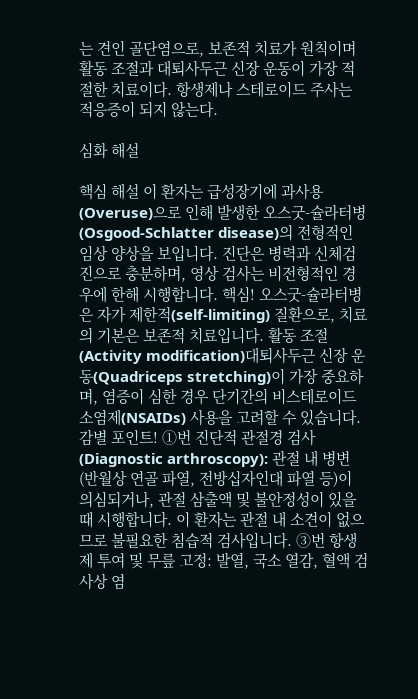는 견인 골단염으로, 보존적 치료가 원칙이며 활동 조절과 대퇴사두근 신장 운동이 가장 적절한 치료이다. 항생제나 스테로이드 주사는 적응증이 되지 않는다.

심화 해설

핵심 해설 이 환자는 급성장기에 과사용(Overuse)으로 인해 발생한 오스굿-슐라터병(Osgood-Schlatter disease)의 전형적인 임상 양상을 보입니다. 진단은 병력과 신체검진으로 충분하며, 영상 검사는 비전형적인 경우에 한해 시행합니다. 핵심! 오스굿-슐라터병은 자가 제한적(self-limiting) 질환으로, 치료의 기본은 보존적 치료입니다. 활동 조절(Activity modification)대퇴사두근 신장 운동(Quadriceps stretching)이 가장 중요하며, 염증이 심한 경우 단기간의 비스테로이드소염제(NSAIDs) 사용을 고려할 수 있습니다. 감별 포인트! ①번 진단적 관절경 검사(Diagnostic arthroscopy): 관절 내 병변(반월상 연골 파열, 전방십자인대 파열 등)이 의심되거나, 관절 삼출액 및 불안정성이 있을 때 시행합니다. 이 환자는 관절 내 소견이 없으므로 불필요한 침습적 검사입니다. ③번 항생제 투여 및 무릎 고정: 발열, 국소 열감, 혈액 검사상 염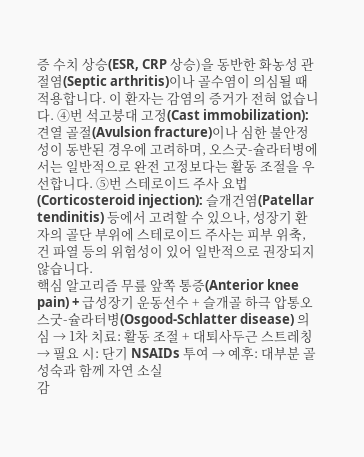증 수치 상승(ESR, CRP 상승)을 동반한 화농성 관절염(Septic arthritis)이나 골수염이 의심될 때 적용합니다. 이 환자는 감염의 증거가 전혀 없습니다. ④번 석고붕대 고정(Cast immobilization): 견열 골절(Avulsion fracture)이나 심한 불안정성이 동반된 경우에 고려하며, 오스굿-슐라터병에서는 일반적으로 완전 고정보다는 활동 조절을 우선합니다. ⑤번 스테로이드 주사 요법(Corticosteroid injection): 슬개건염(Patellar tendinitis) 등에서 고려할 수 있으나, 성장기 환자의 골단 부위에 스테로이드 주사는 피부 위축, 건 파열 등의 위험성이 있어 일반적으로 권장되지 않습니다.
핵심 알고리즘 무릎 앞쪽 통증(Anterior knee pain) + 급성장기 운동선수 + 슬개골 하극 압통오스굿-슐라터병(Osgood-Schlatter disease) 의심 → 1차 치료: 활동 조절 + 대퇴사두근 스트레칭 → 필요 시: 단기 NSAIDs 투여 → 예후: 대부분 골 성숙과 함께 자연 소실
감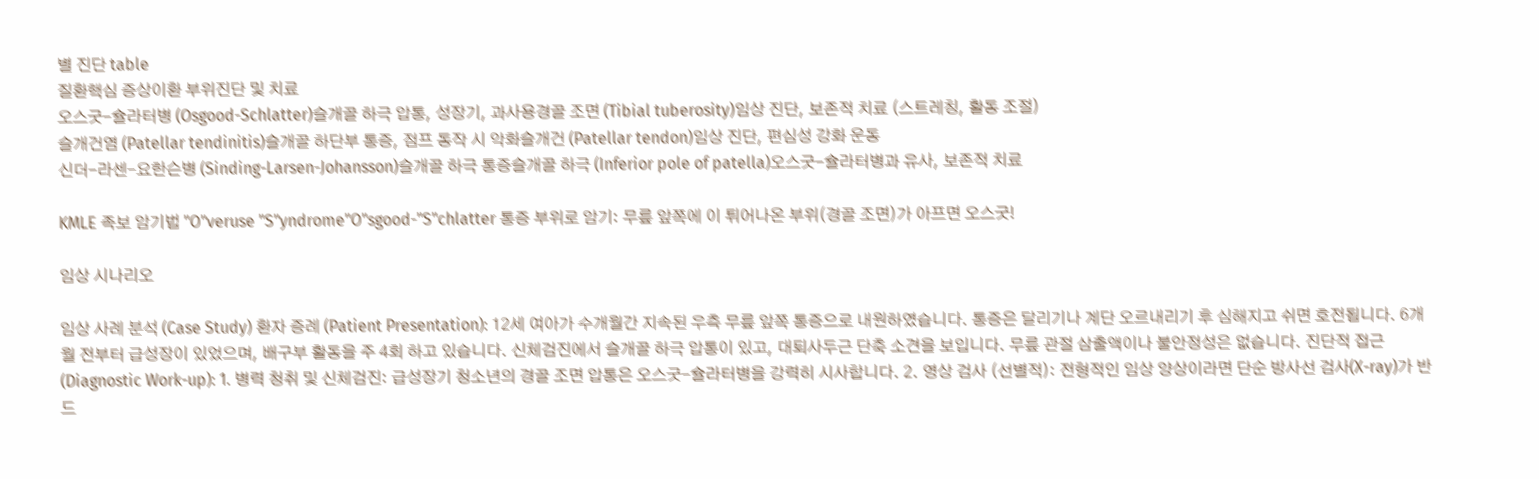별 진단 table
질환핵심 증상이환 부위진단 및 치료
오스굿-슐라터병 (Osgood-Schlatter)슬개골 하극 압통, 성장기, 과사용경골 조면 (Tibial tuberosity)임상 진단, 보존적 치료 (스트레칭, 활동 조절)
슬개건염 (Patellar tendinitis)슬개골 하단부 통증, 점프 동작 시 악화슬개건 (Patellar tendon)임상 진단, 편심성 강화 운동
신더-라센-요한슨병 (Sinding-Larsen-Johansson)슬개골 하극 통증슬개골 하극 (Inferior pole of patella)오스굿-슐라터병과 유사, 보존적 치료

KMLE 족보 암기법 "O"veruse "S"yndrome"O"sgood-"S"chlatter 통증 부위로 암기: 무릎 앞쪽에 이 튀어나온 부위(경골 조면)가 아프면 오스굿!

임상 시나리오

임상 사례 분석 (Case Study) 환자 증례 (Patient Presentation): 12세 여아가 수개월간 지속된 우측 무릎 앞쪽 통증으로 내원하였습니다. 통증은 달리기나 계단 오르내리기 후 심해지고 쉬면 호전됩니다. 6개월 전부터 급성장이 있었으며, 배구부 활동을 주 4회 하고 있습니다. 신체검진에서 슬개골 하극 압통이 있고, 대퇴사두근 단축 소견을 보입니다. 무릎 관절 삼출액이나 불안정성은 없습니다. 진단적 접근 (Diagnostic Work-up): 1. 병력 청취 및 신체검진: 급성장기 청소년의 경골 조면 압통은 오스굿-슐라터병을 강력히 시사합니다. 2. 영상 검사 (선별적): 전형적인 임상 양상이라면 단순 방사선 검사(X-ray)가 반드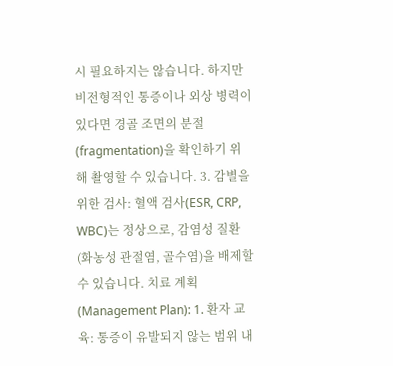시 필요하지는 않습니다. 하지만 비전형적인 통증이나 외상 병력이 있다면 경골 조면의 분절(fragmentation)을 확인하기 위해 촬영할 수 있습니다. 3. 감별을 위한 검사: 혈액 검사(ESR, CRP, WBC)는 정상으로, 감염성 질환(화농성 관절염, 골수염)을 배제할 수 있습니다. 치료 계획 (Management Plan): 1. 환자 교육: 통증이 유발되지 않는 범위 내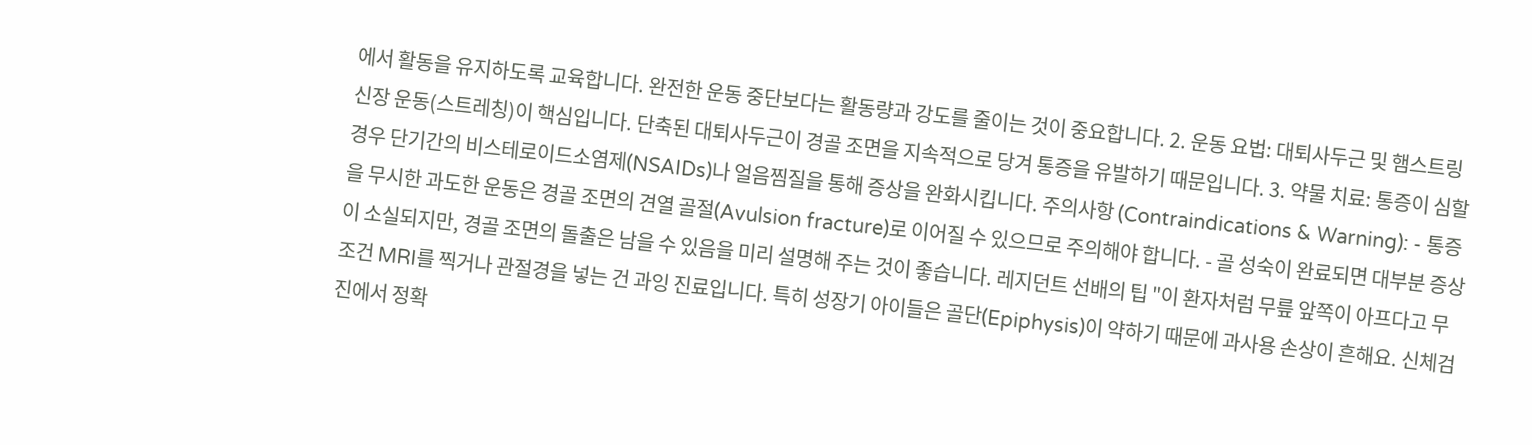에서 활동을 유지하도록 교육합니다. 완전한 운동 중단보다는 활동량과 강도를 줄이는 것이 중요합니다. 2. 운동 요법: 대퇴사두근 및 햄스트링 신장 운동(스트레칭)이 핵심입니다. 단축된 대퇴사두근이 경골 조면을 지속적으로 당겨 통증을 유발하기 때문입니다. 3. 약물 치료: 통증이 심할 경우 단기간의 비스테로이드소염제(NSAIDs)나 얼음찜질을 통해 증상을 완화시킵니다. 주의사항 (Contraindications & Warning): - 통증을 무시한 과도한 운동은 경골 조면의 견열 골절(Avulsion fracture)로 이어질 수 있으므로 주의해야 합니다. - 골 성숙이 완료되면 대부분 증상이 소실되지만, 경골 조면의 돌출은 남을 수 있음을 미리 설명해 주는 것이 좋습니다. 레지던트 선배의 팁 "이 환자처럼 무릎 앞쪽이 아프다고 무조건 MRI를 찍거나 관절경을 넣는 건 과잉 진료입니다. 특히 성장기 아이들은 골단(Epiphysis)이 약하기 때문에 과사용 손상이 흔해요. 신체검진에서 정확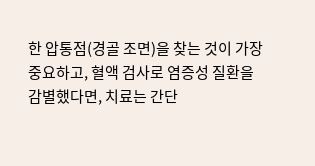한 압통점(경골 조면)을 찾는 것이 가장 중요하고, 혈액 검사로 염증성 질환을 감별했다면, 치료는 간단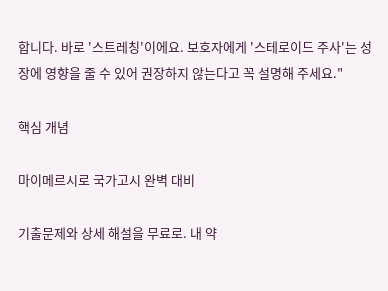합니다. 바로 '스트레칭'이에요. 보호자에게 '스테로이드 주사'는 성장에 영향을 줄 수 있어 권장하지 않는다고 꼭 설명해 주세요."

핵심 개념

마이메르시로 국가고시 완벽 대비

기출문제와 상세 해설을 무료로. 내 약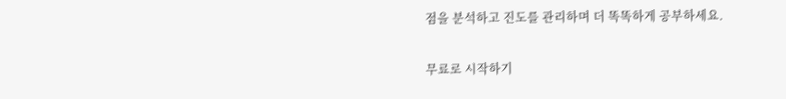점을 분석하고 진도를 관리하며 더 똑똑하게 공부하세요.

무료로 시작하기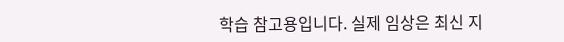학습 참고용입니다. 실제 임상은 최신 지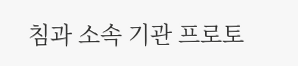침과 소속 기관 프로토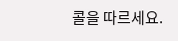콜을 따르세요.